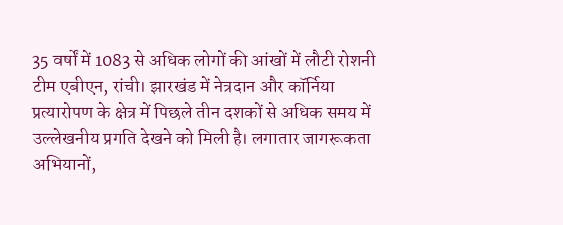35 वर्षों में 1083 से अधिक लोगों की आंखों में लौटी रोशनी
टीम एबीएन, रांची। झारखंड में नेत्रदान और कॉर्निया प्रत्यारोपण के क्षेत्र में पिछले तीन दशकों से अधिक समय में उल्लेखनीय प्रगति देखने को मिली है। लगातार जागरूकता अभियानों,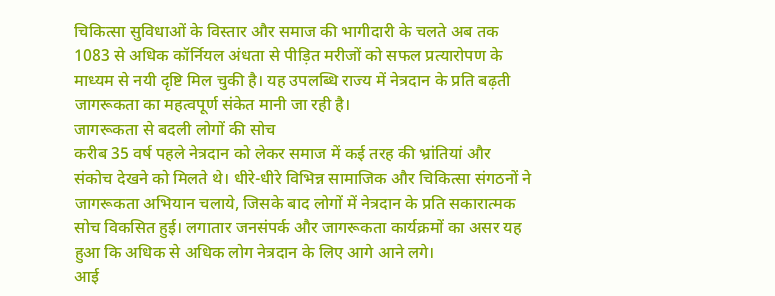चिकित्सा सुविधाओं के विस्तार और समाज की भागीदारी के चलते अब तक 1083 से अधिक कॉर्नियल अंधता से पीड़ित मरीजों को सफल प्रत्यारोपण के माध्यम से नयी दृष्टि मिल चुकी है। यह उपलब्धि राज्य में नेत्रदान के प्रति बढ़ती जागरूकता का महत्वपूर्ण संकेत मानी जा रही है।
जागरूकता से बदली लोगों की सोच
करीब 35 वर्ष पहले नेत्रदान को लेकर समाज में कई तरह की भ्रांतियां और संकोच देखने को मिलते थे। धीरे-धीरे विभिन्न सामाजिक और चिकित्सा संगठनों ने जागरूकता अभियान चलाये, जिसके बाद लोगों में नेत्रदान के प्रति सकारात्मक सोच विकसित हुई। लगातार जनसंपर्क और जागरूकता कार्यक्रमों का असर यह हुआ कि अधिक से अधिक लोग नेत्रदान के लिए आगे आने लगे।
आई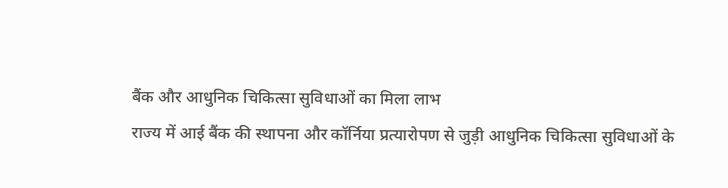बैंक और आधुनिक चिकित्सा सुविधाओं का मिला लाभ
राज्य में आई बैंक की स्थापना और कॉर्निया प्रत्यारोपण से जुड़ी आधुनिक चिकित्सा सुविधाओं के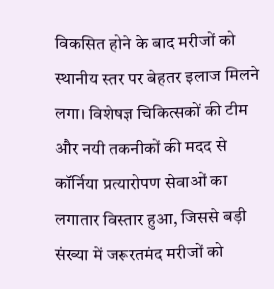विकसित होने के बाद मरीजों को स्थानीय स्तर पर बेहतर इलाज मिलने लगा। विशेषज्ञ चिकित्सकों की टीम और नयी तकनीकों की मदद से कॉर्निया प्रत्यारोपण सेवाओं का लगातार विस्तार हुआ, जिससे बड़ी संख्या में जरूरतमंद मरीजों को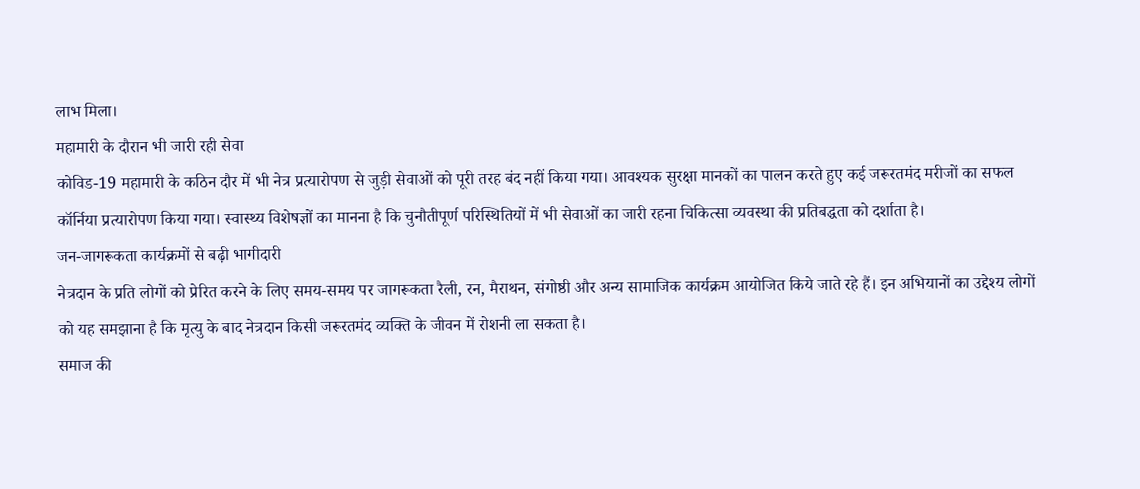लाभ मिला।
महामारी के दौरान भी जारी रही सेवा
कोविड-19 महामारी के कठिन दौर में भी नेत्र प्रत्यारोपण से जुड़ी सेवाओं को पूरी तरह बंद नहीं किया गया। आवश्यक सुरक्षा मानकों का पालन करते हुए कई जरूरतमंद मरीजों का सफल कॉर्निया प्रत्यारोपण किया गया। स्वास्थ्य विशेषज्ञों का मानना है कि चुनौतीपूर्ण परिस्थितियों में भी सेवाओं का जारी रहना चिकित्सा व्यवस्था की प्रतिबद्धता को दर्शाता है।
जन-जागरूकता कार्यक्रमों से बढ़ी भागीदारी
नेत्रदान के प्रति लोगों को प्रेरित करने के लिए समय-समय पर जागरूकता रैली, रन, मैराथन, संगोष्ठी और अन्य सामाजिक कार्यक्रम आयोजित किये जाते रहे हैं। इन अभियानों का उद्देश्य लोगों को यह समझाना है कि मृत्यु के बाद नेत्रदान किसी जरूरतमंद व्यक्ति के जीवन में रोशनी ला सकता है।
समाज की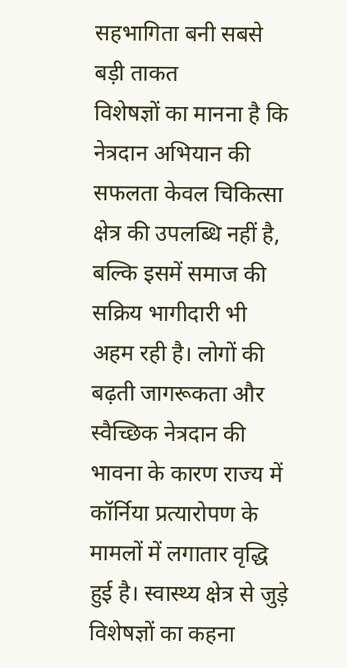सहभागिता बनी सबसे बड़ी ताकत
विशेषज्ञों का मानना है कि नेत्रदान अभियान की सफलता केवल चिकित्सा क्षेत्र की उपलब्धि नहीं है, बल्कि इसमें समाज की सक्रिय भागीदारी भी अहम रही है। लोगों की बढ़ती जागरूकता और स्वैच्छिक नेत्रदान की भावना के कारण राज्य में कॉर्निया प्रत्यारोपण के मामलों में लगातार वृद्धि हुई है। स्वास्थ्य क्षेत्र से जुड़े विशेषज्ञों का कहना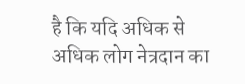है कि यदि अधिक से अधिक लोग नेत्रदान का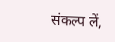संकल्प लें,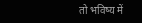तो भविष्य में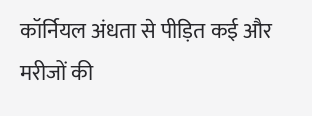कॉर्नियल अंधता से पीड़ित कई और मरीजों की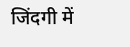जिंदगी में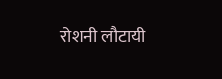रोशनी लौटायी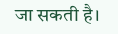जा सकती है।